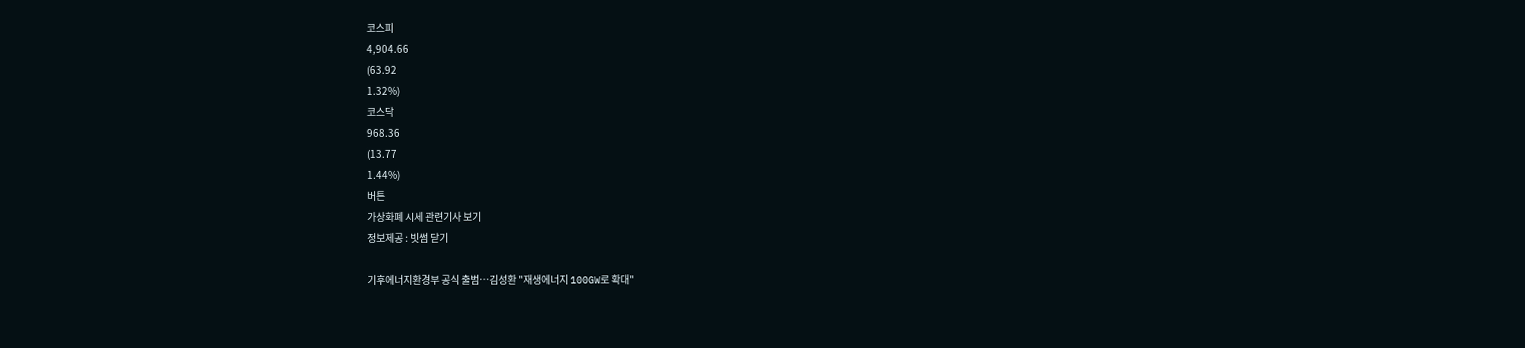코스피
4,904.66
(63.92
1.32%)
코스닥
968.36
(13.77
1.44%)
버튼
가상화폐 시세 관련기사 보기
정보제공 : 빗썸 닫기

기후에너지환경부 공식 출범…김성환 "재생에너지 100GW로 확대"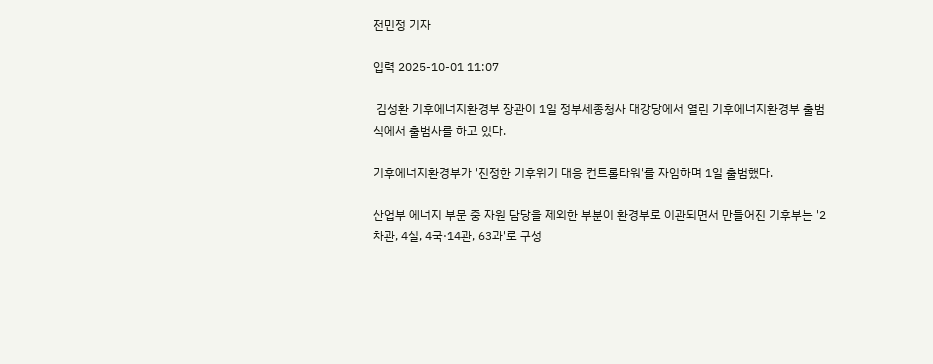전민정 기자

입력 2025-10-01 11:07

 김성환 기후에너지환경부 장관이 1일 정부세종청사 대강당에서 열린 기후에너지환경부 출범식에서 출범사를 하고 있다.

기후에너지환경부가 '진정한 기후위기 대응 컨트롤타워'를 자임하며 1일 출범했다.

산업부 에너지 부문 중 자원 담당을 제외한 부분이 환경부로 이관되면서 만들어진 기후부는 '2차관, 4실, 4국·14관, 63과'로 구성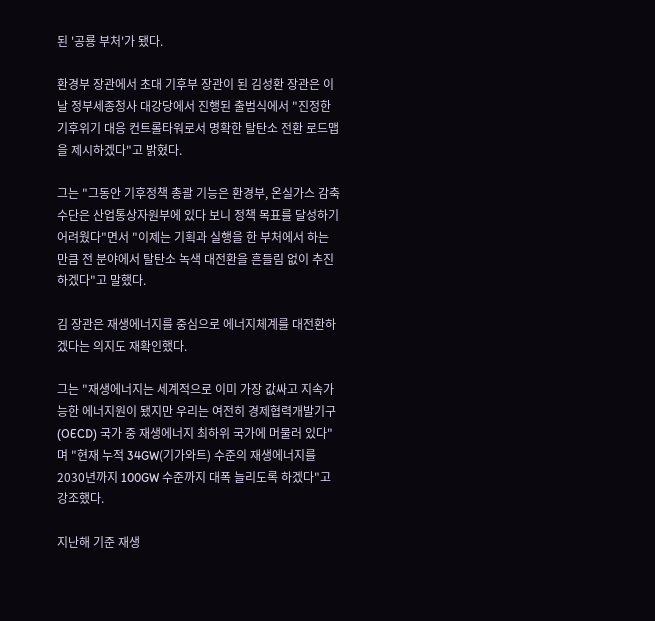된 '공룡 부처'가 됐다.

환경부 장관에서 초대 기후부 장관이 된 김성환 장관은 이날 정부세종청사 대강당에서 진행된 출범식에서 "진정한 기후위기 대응 컨트롤타워로서 명확한 탈탄소 전환 로드맵을 제시하겠다"고 밝혔다.

그는 "그동안 기후정책 총괄 기능은 환경부, 온실가스 감축 수단은 산업통상자원부에 있다 보니 정책 목표를 달성하기 어려웠다"면서 "이제는 기획과 실행을 한 부처에서 하는 만큼 전 분야에서 탈탄소 녹색 대전환을 흔들림 없이 추진하겠다"고 말했다.

김 장관은 재생에너지를 중심으로 에너지체계를 대전환하겠다는 의지도 재확인했다.

그는 "재생에너지는 세계적으로 이미 가장 값싸고 지속가능한 에너지원이 됐지만 우리는 여전히 경제협력개발기구(OECD) 국가 중 재생에너지 최하위 국가에 머물러 있다"며 "현재 누적 34GW(기가와트) 수준의 재생에너지를 2030년까지 100GW 수준까지 대폭 늘리도록 하겠다"고 강조했다.

지난해 기준 재생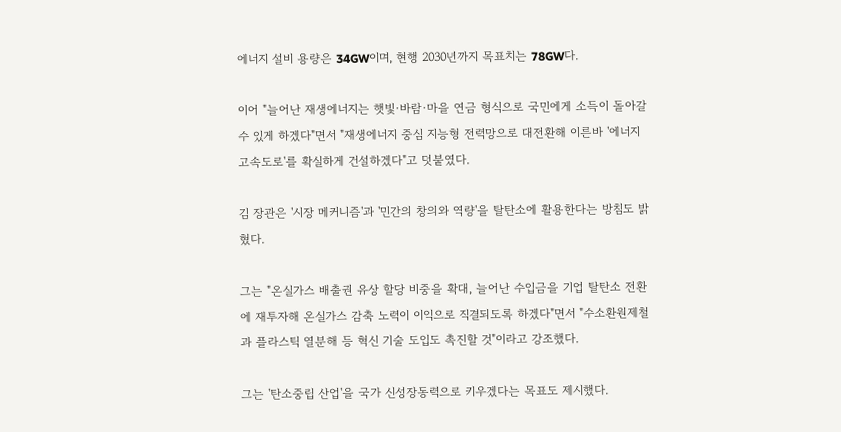에너지 설비 용량은 34GW이며, 현행 2030년까지 목표치는 78GW다.

이어 "늘어난 재생에너지는 햇빛·바람·마을 연금 형식으로 국민에게 소득이 돌아갈 수 있게 하겠다"면서 "재생에너지 중심 지능형 전력망으로 대전환해 이른바 '에너지 고속도로'를 확실하게 건설하겠다"고 덧붙였다.

김 장관은 '시장 메커니즘'과 '민간의 창의와 역량'을 탈탄소에 활용한다는 방침도 밝혔다.

그는 "온실가스 배출권 유상 할당 비중을 확대, 늘어난 수입금을 기업 탈탄소 전환에 재투자해 온실가스 감축 노력이 이익으로 직결되도록 하겠다"면서 "수소환원제철과 플라스틱 열분해 등 혁신 기술 도입도 촉진할 것"이라고 강조했다.

그는 '탄소중립 산업'을 국가 신성장동력으로 키우겠다는 목표도 제시했다.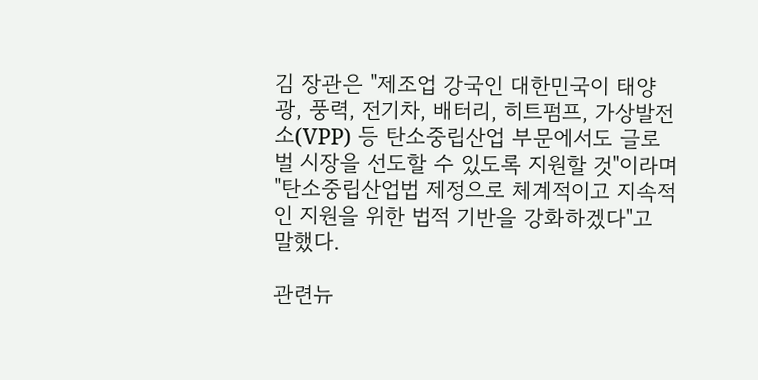김 장관은 "제조업 강국인 대한민국이 태양광, 풍력, 전기차, 배터리, 히트펌프, 가상발전소(VPP) 등 탄소중립산업 부문에서도 글로벌 시장을 선도할 수 있도록 지원할 것"이라며 "탄소중립산업법 제정으로 체계적이고 지속적인 지원을 위한 법적 기반을 강화하겠다"고 말했다.

관련뉴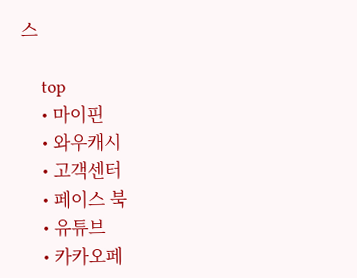스

    top
    • 마이핀
    • 와우캐시
    • 고객센터
    • 페이스 북
    • 유튜브
    • 카카오페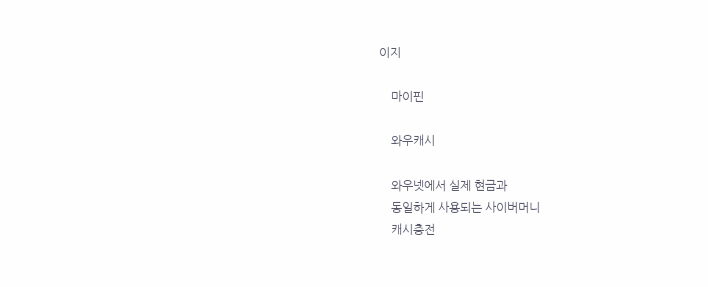이지

    마이핀

    와우캐시

    와우넷에서 실제 현금과
    동일하게 사용되는 사이버머니
    캐시충전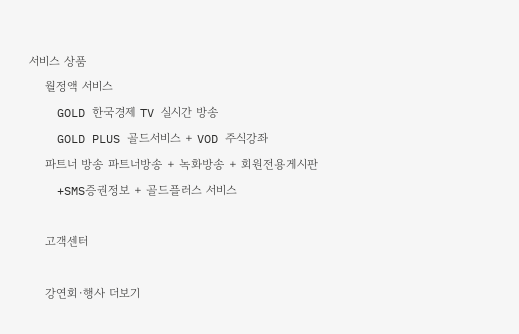서비스 상품
    월정액 서비스
    GOLD 한국경제 TV 실시간 방송
    GOLD PLUS 골드서비스 + VOD 주식강좌
    파트너 방송 파트너방송 + 녹화방송 + 회원전용게시판
    +SMS증권정보 + 골드플러스 서비스

    고객센터

    강연회·행사 더보기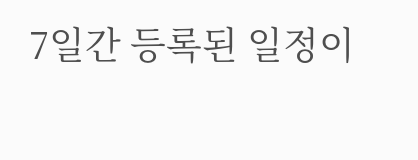7일간 등록된 일정이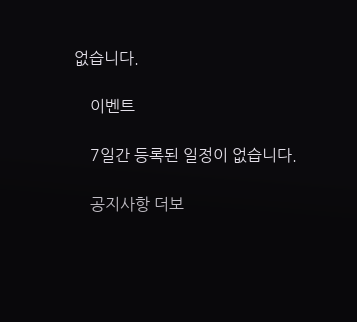없습니다.

    이벤트

    7일간 등록된 일정이 없습니다.

    공지사항 더보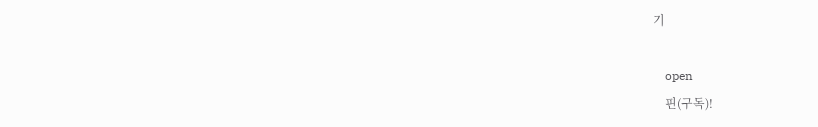기

    open
    핀(구독)!